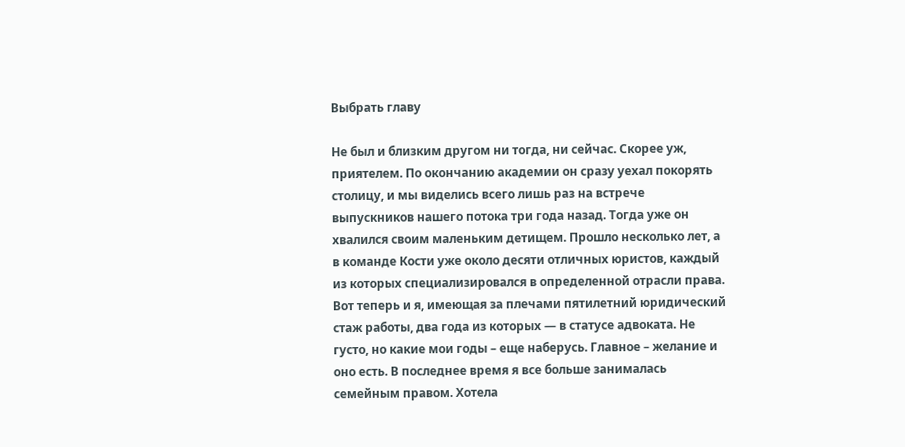Выбрать главу

Не был и близким другом ни тогда, ни сейчас. Скорее уж, приятелем. По окончанию академии он сразу уехал покорять столицу, и мы виделись всего лишь раз на встрече выпускников нашего потока три года назад. Тогда уже он хвалился своим маленьким детищем. Прошло несколько лет, а в команде Кости уже около десяти отличных юристов, каждый из которых специализировался в определенной отрасли права. Вот теперь и я, имеющая за плечами пятилетний юридический стаж работы, два года из которых — в статусе адвоката. Не густо, но какие мои годы – еще наберусь. Главное – желание и оно есть. В последнее время я все больше занималась семейным правом. Хотела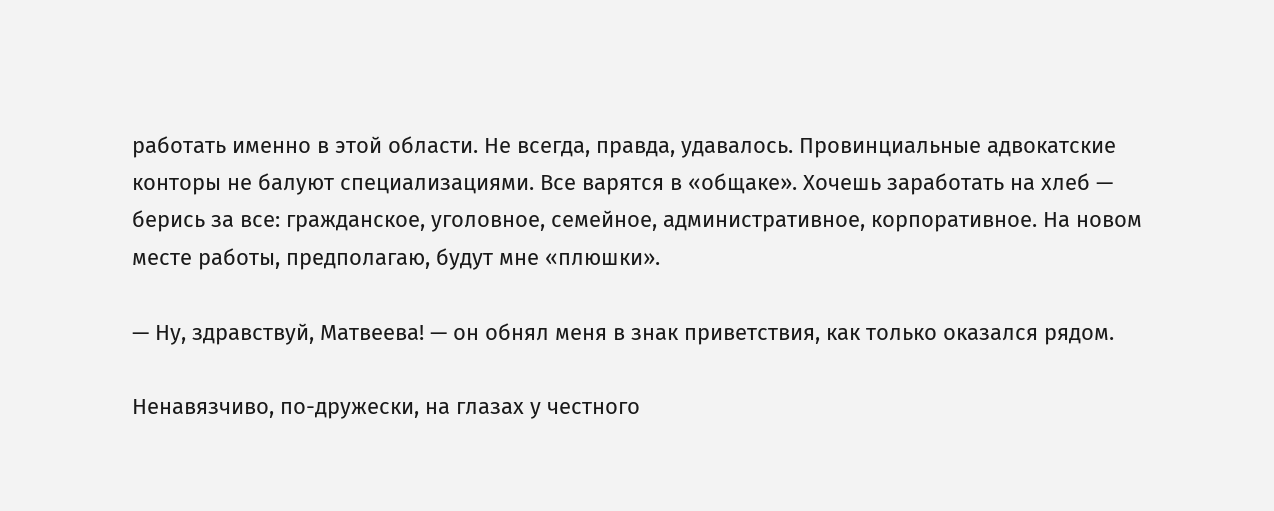работать именно в этой области. Не всегда, правда, удавалось. Провинциальные адвокатские конторы не балуют специализациями. Все варятся в «общаке». Хочешь заработать на хлеб — берись за все: гражданское, уголовное, семейное, административное, корпоративное. На новом месте работы, предполагаю, будут мне «плюшки».

— Ну, здравствуй, Матвеева! — он обнял меня в знак приветствия, как только оказался рядом.

Ненавязчиво, по-дружески, на глазах у честного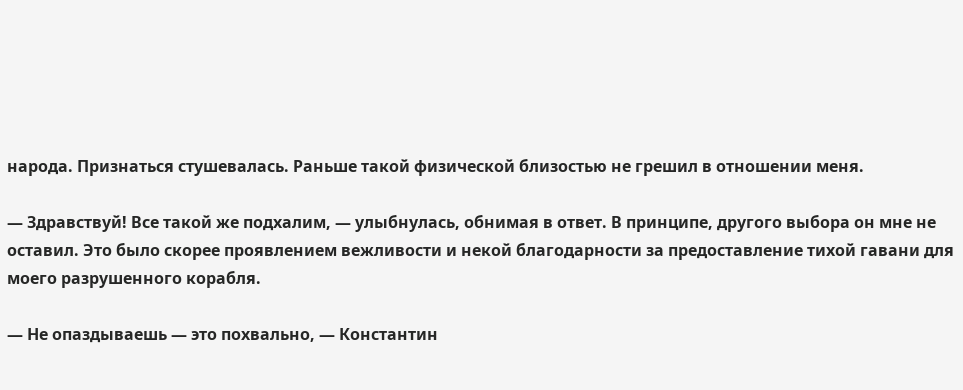народа. Признаться стушевалась. Раньше такой физической близостью не грешил в отношении меня.

— Здравствуй! Все такой же подхалим, — улыбнулась, обнимая в ответ. В принципе, другого выбора он мне не оставил. Это было скорее проявлением вежливости и некой благодарности за предоставление тихой гавани для моего разрушенного корабля.

— Не опаздываешь — это похвально, — Константин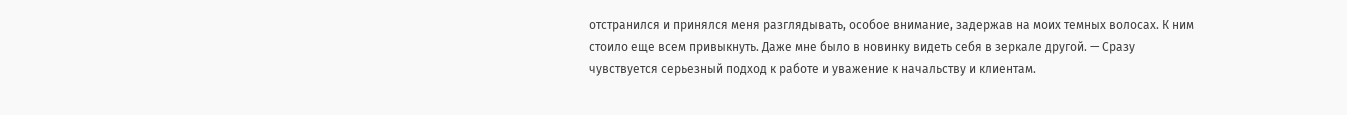отстранился и принялся меня разглядывать, особое внимание, задержав на моих темных волосах. К ним стоило еще всем привыкнуть. Даже мне было в новинку видеть себя в зеркале другой. — Сразу чувствуется серьезный подход к работе и уважение к начальству и клиентам.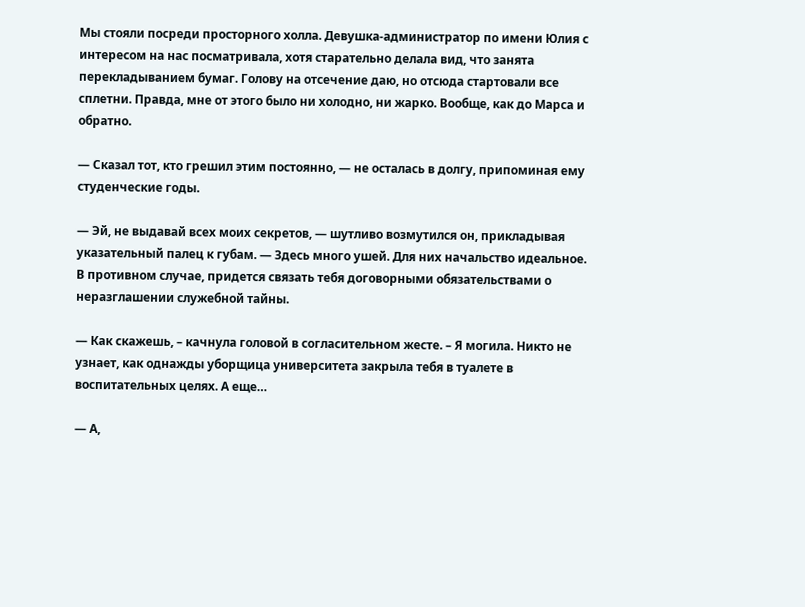Мы стояли посреди просторного холла. Девушка-администратор по имени Юлия с интересом на нас посматривала, хотя старательно делала вид, что занята перекладыванием бумаг. Голову на отсечение даю, но отсюда стартовали все сплетни. Правда, мне от этого было ни холодно, ни жарко. Вообще, как до Марса и обратно.

— Сказал тот, кто грешил этим постоянно, — не осталась в долгу, припоминая ему студенческие годы.

— Эй, не выдавай всех моих секретов, — шутливо возмутился он, прикладывая указательный палец к губам. — Здесь много ушей. Для них начальство идеальное. В противном случае, придется связать тебя договорными обязательствами о неразглашении служебной тайны.

— Как скажешь, – качнула головой в согласительном жесте. – Я могила. Никто не узнает, как однажды уборщица университета закрыла тебя в туалете в воспитательных целях. А еще…

— А,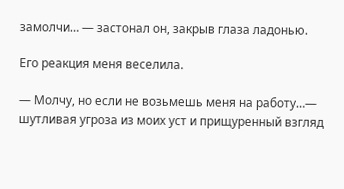замолчи… — застонал он, закрыв глаза ладонью.

Его реакция меня веселила.

— Молчу, но если не возьмешь меня на работу…— шутливая угроза из моих уст и прищуренный взгляд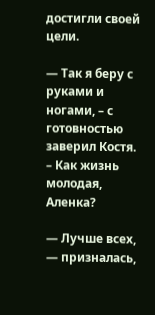достигли своей цели.

— Так я беру с руками и ногами, – с готовностью заверил Костя. – Как жизнь молодая, Аленка?

— Лучше всех, — призналась,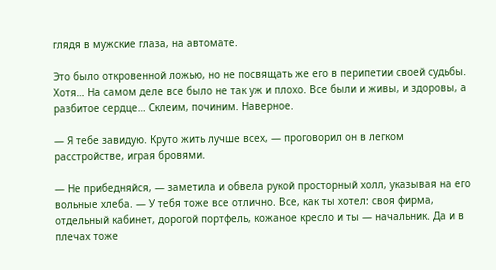глядя в мужские глаза, на автомате.

Это было откровенной ложью, но не посвящать же его в перипетии своей судьбы. Хотя… На самом деле все было не так уж и плохо. Все были и живы, и здоровы, а разбитое сердце… Склеим, починим. Наверное.

— Я тебе завидую. Круто жить лучше всех, — проговорил он в легком расстройстве, играя бровями.

— Не прибедняйся, — заметила и обвела рукой просторный холл, указывая на его вольные хлеба. — У тебя тоже все отлично. Все, как ты хотел: своя фирма, отдельный кабинет, дорогой портфель, кожаное кресло и ты — начальник. Да и в плечах тоже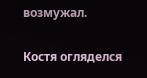возмужал.

Костя огляделся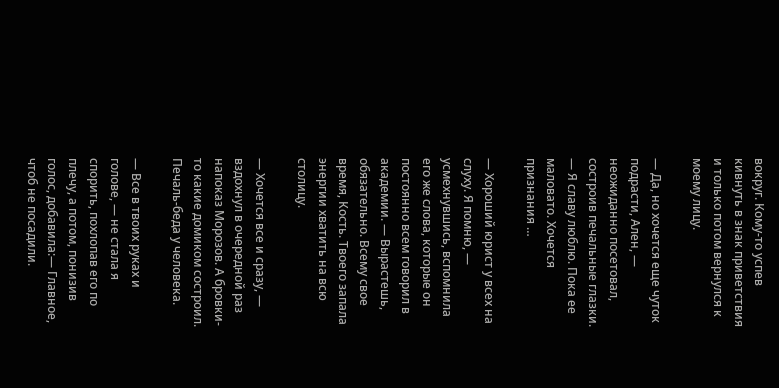вокруг. Кому-то успев кивнуть в знак приветствия и только потом вернулся к моему лицу.

— Да, но хочется еще чуток подрасти, Ален, — неожиданно посетовал, состроив печальные глазки. — Я славу люблю. Пока ее маловато. Хочется признания …

— Хороший юрист у всех на слуху. Я помню, — усмехнувшись, вспомнила его же слова, которые он постоянно всем говорил в академии. — Вырастешь, обязательно. Всему свое время, Кость. Твоего запала энергии хватить на всю столицу.

— Хочется все и сразу, — вздохнул в очередной раз напоказ Морозов. А бровки-то какие домиком состроил. Печаль-беда у человека.

— Все в твоих руках и голове, — не стала я спорить, похлопав его по плечу, а потом, понизив голос, добавила:— Главное, чтоб не посадили.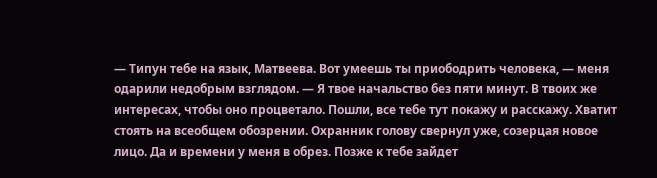— Типун тебе на язык, Матвеева. Вот умеешь ты приободрить человека, — меня одарили недобрым взглядом. — Я твое начальство без пяти минут. В твоих же интересах, чтобы оно процветало. Пошли, все тебе тут покажу и расскажу. Хватит стоять на всеобщем обозрении. Охранник голову свернул уже, созерцая новое лицо. Да и времени у меня в обрез. Позже к тебе зайдет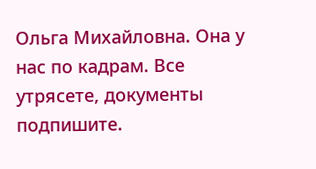Ольга Михайловна. Она у нас по кадрам. Все утрясете, документы подпишите.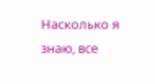Насколько я знаю, все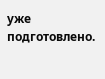уже подготовлено.